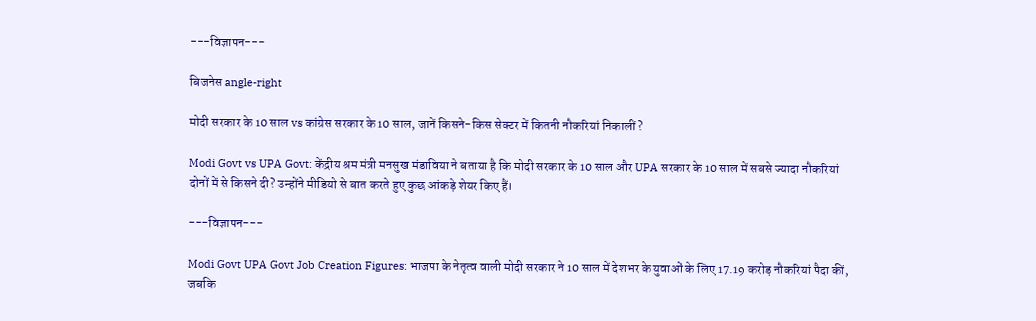---विज्ञापन---

बिजनेस angle-right

मोदी सरकार के 10 साल vs कांग्रेस सरकार के 10 साल, जानें किसने-किस सेक्टर में कितनी नौकरियां निकालीं?

Modi Govt vs UPA Govt: केंद्रीय श्रम मंत्री मनसुख मंडाविया ने बताया है कि मोदी सरकार के 10 साल और UPA सरकार के 10 साल में सबसे ज्यादा नौकरियां दोनों में से किसने दी? उन्होंने मीडियो से बात करते हुए कुछ आंकड़े शेयर किए हैं।

---विज्ञापन---

Modi Govt UPA Govt Job Creation Figures: भाजपा के नेतृत्व वाली मोदी सरकार ने 10 साल में देशभर के युवाओं के लिए 17.19 करोड़ नौकरियां पैदा कीं, जबकि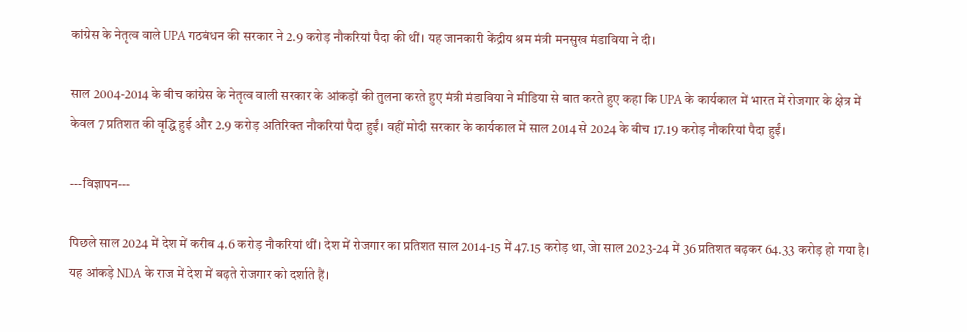कांग्रेस के नेतृत्व वाले UPA गठबंधन की सरकार ने 2.9 करोड़ नौकरियां पैदा की थीं। यह जानकारी केंद्रीय श्रम मंत्री मनसुख मंडाविया ने दी।

साल 2004-2014 के बीच कांग्रेस के नेतृत्व वाली सरकार के आंकड़ों की तुलना करते हुए मंत्री मंडाविया ने मीडिया से बात करते हुए कहा कि UPA के कार्यकाल में भारत में रोजगार के क्षेत्र में केवल 7 प्रतिशत की वृद्धि हुई और 2.9 करोड़ अतिरिक्त नौकरियां पैदा हुईं। वहीं मोदी सरकार के कार्यकाल में साल 2014 से 2024 के बीच 17.19 करोड़ नौकरियां पैदा हुईं।

---विज्ञापन---

पिछले साल 2024 में देश में करीब 4.6 करोड़ नौकरियां थीं। देश में रोजगार का प्रतिशत साल 2014-15 में 47.15 करोड़ था, जेा साल 2023-24 में 36 प्रतिशत बढ़कर 64.33 करोड़ हो गया है। यह आंकड़े NDA के राज में देश में बढ़ते रोजगार को दर्शाते हैं।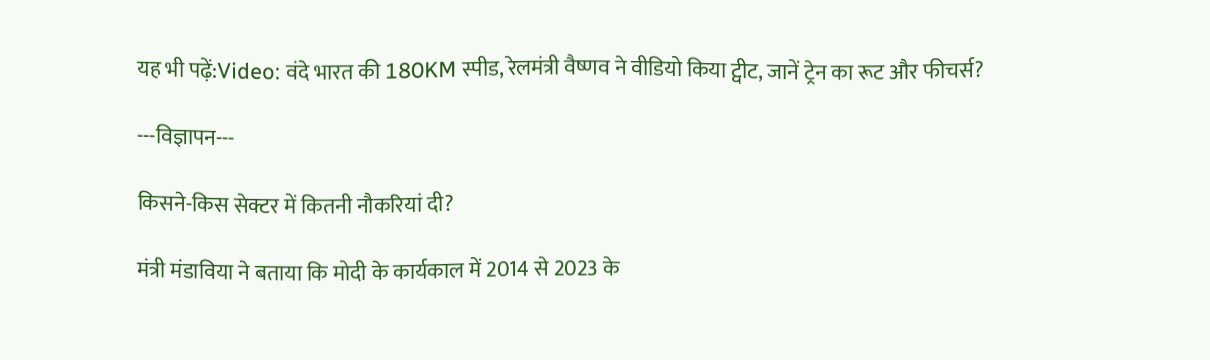यह भी पढ़ें:Video: वंदे भारत की 180KM स्पीड, रेलमंत्री वैष्णव ने वीडियो किया ट्वीट, जानें ट्रेन का रूट और फीचर्स?

---विज्ञापन---

किसने-किस सेक्टर में कितनी नौकरियां दी?

मंत्री मंडाविया ने बताया कि मोदी के कार्यकाल में 2014 से 2023 के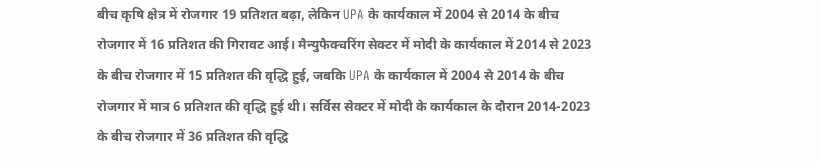बीच कृषि क्षेत्र में रोजगार 19 प्रतिशत बढ़ा, लेकिन UPA के कार्यकाल में 2004 से 2014 के बीच रोजगार में 16 प्रतिशत की गिरावट आई। मैन्युफैक्चरिंग सेक्टर में मोदी के कार्यकाल में 2014 से 2023 के बीच रोजगार में 15 प्रतिशत की वृद्धि हुई, जबकि UPA के कार्यकाल में 2004 से 2014 के बीच रोजगार में मात्र 6 प्रतिशत की वृद्धि हुई थी। सर्विस सेक्टर में मोदी के कार्यकाल के दौरान 2014-2023 के बीच रोजगार में 36 प्रतिशत की वृद्धि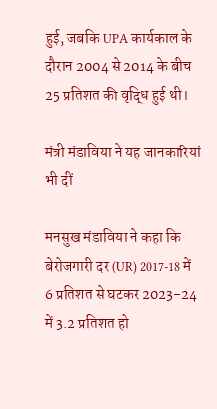हुई, जबकि UPA कार्यकाल के दौरान 2004 से 2014 के बीच 25 प्रतिशत की वृद्धि हुई थी।

मंत्री मंडाविया ने यह जानकारियां भी दीं

मनसुख मंडाविया ने कहा कि बेरोजगारी दर (UR) 2017-18 में 6 प्रतिशत से घटकर 2023-24 में 3.2 प्रतिशत हो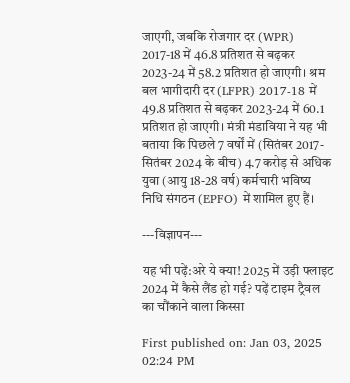जाएगी, जबकि रोजगार दर (WPR) 2017-18 में 46.8 प्रतिशत से बढ़कर 2023-24 में 58.2 प्रतिशत हो जाएगी। श्रम बल भागीदारी दर (LFPR) 2017-18 में 49.8 प्रतिशत से बढ़कर 2023-24 में 60.1 प्रतिशत हो जाएगी। मंत्री मंडाविया ने यह भी बताया कि पिछले 7 वर्षों में (सितंबर 2017-सितंबर 2024 के बीच) 4.7 करोड़ से अधिक युवा (आयु 18-28 वर्ष) कर्मचारी भविष्य निधि संगठन (EPFO) में शामिल हुए हैं।

---विज्ञापन---

यह भी पढ़ें:अरे ये क्या! 2025 में उड़ी फ्लाइट 2024 में कैसे लैंड हो गई? पढ़ें टाइम ट्रैवल का चौंकाने वाला किस्सा

First published on: Jan 03, 2025 02:24 PM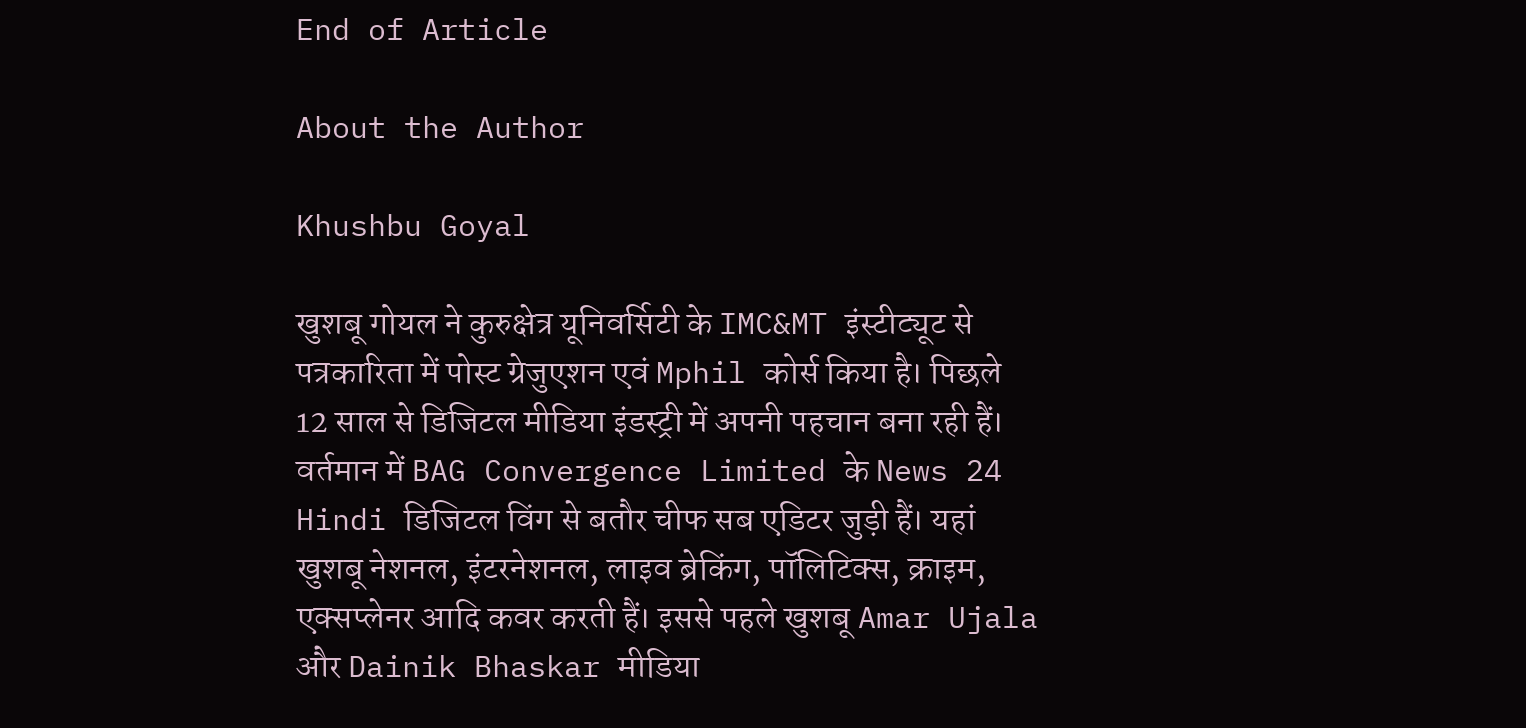End of Article

About the Author

Khushbu Goyal

खुशबू गोयल ने कुरुक्षेत्र यूनिवर्सिटी के IMC&MT इंस्टीट्यूट से पत्रकारिता में पोस्ट ग्रेजुएशन एवं Mphil कोर्स किया है। पिछले 12 साल से डिजिटल मीडिया इंडस्ट्री में अपनी पहचान बना रही हैं। वर्तमान में BAG Convergence Limited के News 24 Hindi डिजिटल विंग से बतौर चीफ सब एडिटर जुड़ी हैं। यहां खुशबू नेशनल, इंटरनेशनल, लाइव ब्रेकिंग, पॉलिटिक्स, क्राइम, एक्सप्लेनर आदि कवर करती हैं। इससे पहले खुशबू Amar Ujala और Dainik Bhaskar मीडिया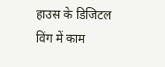हाउस के डिजिटल विंग में काम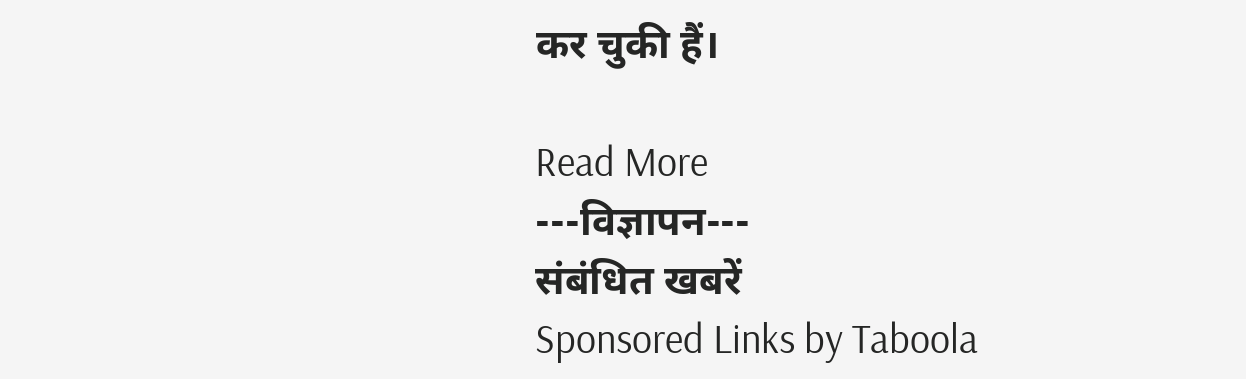कर चुकी हैं।

Read More
---विज्ञापन---
संबंधित खबरें
Sponsored Links by Taboola